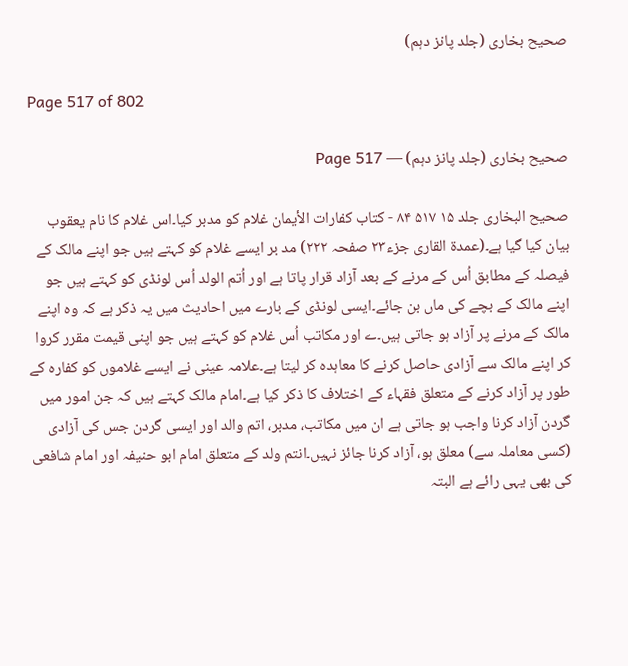صحیح بخاری (جلد پانز دہم)

Page 517 of 802

صحیح بخاری (جلد پانز دہم) — Page 517

صحیح البخاری جلد ۱۵ ۵۱۷ ۸۴ - كتاب كفارات الأيمان غلام کو مدبر کیا۔اس غلام کا نام یعقوب بیان کیا گیا ہے۔(عمدۃ القاری جزء۲۳ صفحہ ۲۲۲) مد بر ایسے غلام کو کہتے ہیں جو اپنے مالک کے فیصلہ کے مطابق اُس کے مرنے کے بعد آزاد قرار پاتا ہے اور اُتم الولد اُس لونڈی کو کہتے ہیں جو اپنے مالک کے بچے کی ماں بن جائے۔ایسی لونڈی کے بارے میں احادیث میں یہ ذکر ہے کہ وہ اپنے مالک کے مرنے پر آزاد ہو جاتی ہیں۔ے اور مکاتب اُس غلام کو کہتے ہیں جو اپنی قیمت مقرر کروا کر اپنے مالک سے آزادی حاصل کرنے کا معاہدہ کر لیتا ہے۔علامہ عینی نے ایسے غلاموں کو کفارہ کے طور پر آزاد کرنے کے متعلق فقہاء کے اختلاف کا ذکر کیا ہے۔امام مالک کہتے ہیں کہ جن امور میں گردن آزاد کرنا واجب ہو جاتی ہے ان میں مکاتب، مدبر، اتم والد اور ایسی گردن جس کی آزادی (کسی معاملہ سے) معلق ہو، آزاد کرنا جائز نہیں۔انتم ولد کے متعلق امام ابو حنیفہ اور امام شافعی کی بھی یہی رائے ہے البتہ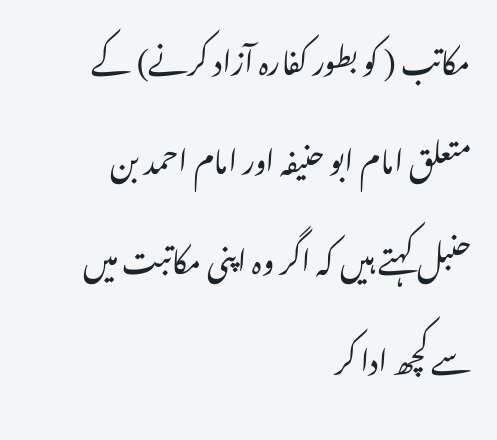مکاتب ( کو بطور کفارہ آزاد کرنے) کے متعلق امام ابو حنیفہ اور امام احمد بن حنبل کہتے ہیں کہ اگر وہ اپنی مکاتبت میں سے کچھ ادا کر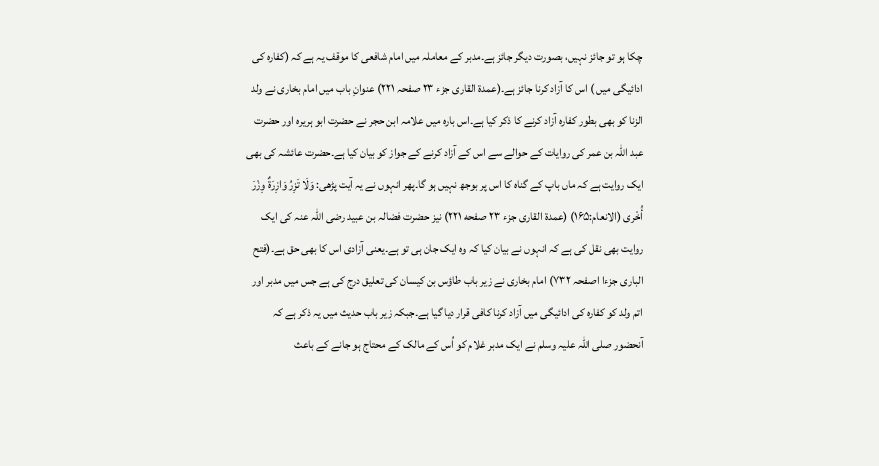چکا ہو تو جائز نہیں، بصورت دیگر جائز ہے۔مدبر کے معاملہ میں امام شافعی کا موقف یہ ہے کہ (کفارہ کی ادائیگی میں ) اس کا آزاد کرنا جائز ہے۔(عمدۃ القاری جزء ۲۳ صفحہ ۲۲۱) عنوانِ باب میں امام بخاری نے ولد الزنا کو بھی بطور کفارہ آزاد کرنے کا ذکر کیا ہے۔اس بارہ میں علامہ ابن حجر نے حضرت ابو ہریرہ اور حضرت عبد اللہ بن عمر کی روایات کے حوالے سے اس کے آزاد کرنے کے جواز کو بیان کیا ہے۔حضرت عائشہ کی بھی ایک روایت ہے کہ ماں باپ کے گناہ کا اس پر بوجھ نہیں ہو گا۔پھر انہوں نے یہ آیت پڑھی: وَلَا تَزِرُ وَازِرَةٌ وِزْرَ أُخْرى (الانعام:۱۶۵) (عمدۃ القاری جزء ۲۳ صفحه ۲۲۱) نیز حضرت فضالہ بن عبید رضی اللہ عنہ کی ایک روایت بھی نقل کی ہے کہ انہوں نے بیان کیا کہ وہ ایک جان ہی تو ہے۔یعنی آزادی اس کا بھی حق ہے۔(فتح الباری جزءا اصفحہ ۷۳۲) امام بخاری نے زیر باب طاؤس بن کیسان کی تعلیق درج کی ہے جس میں مدبر اور اتم ولد کو کفارہ کی ادائیگی میں آزاد کرنا کافی قرار دیا گیا ہے۔جبکہ زیر باب حدیث میں یہ ذکر ہے کہ آنحضور صلی اللہ علیہ وسلم نے ایک مدبر غلام کو اُس کے مالک کے محتاج ہو جانے کے باعث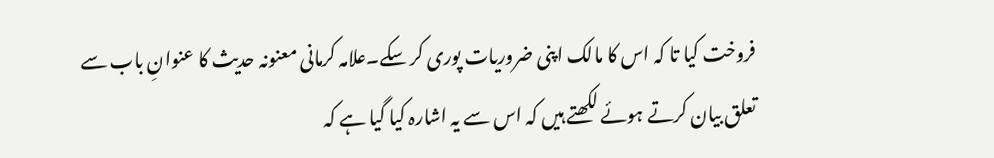فروخت کیا تا کہ اس کا مالک اپنی ضروریات پوری کر سکے۔علامہ کرمانی معنونہ حدیث کا عنوانِ باب سے تعلق بیان کرتے ہوئے لکھتے ہیں کہ اس سے یہ اشارہ کیا گیا ہے کہ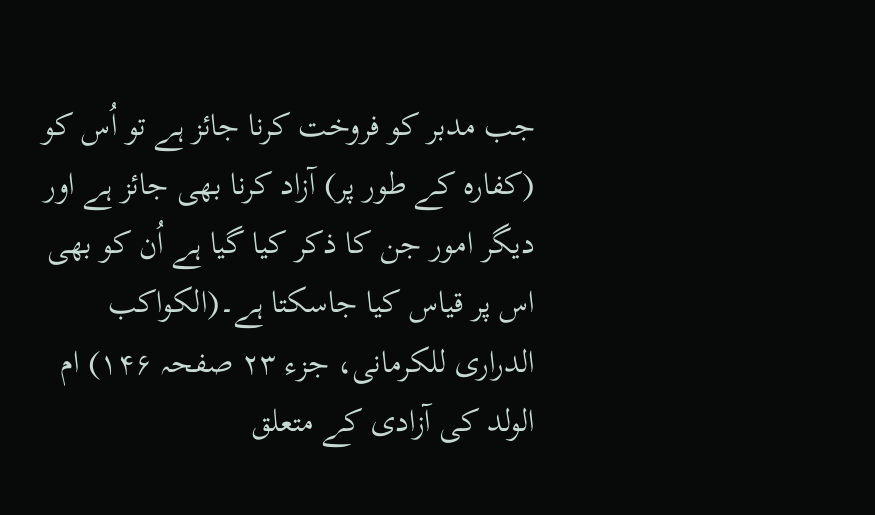جب مدبر کو فروخت کرنا جائز ہے تو اُس کو (کفارہ کے طور پر) آزاد کرنا بھی جائز ہے اور دیگر امور جن کا ذکر کیا گیا ہے اُن کو بھی اس پر قیاس کیا جاسکتا ہے۔(الکواکب الدراری للکرمانی، جزء ۲۳ صفحہ ۱۴۶) ام الولد کی آزادی کے متعلق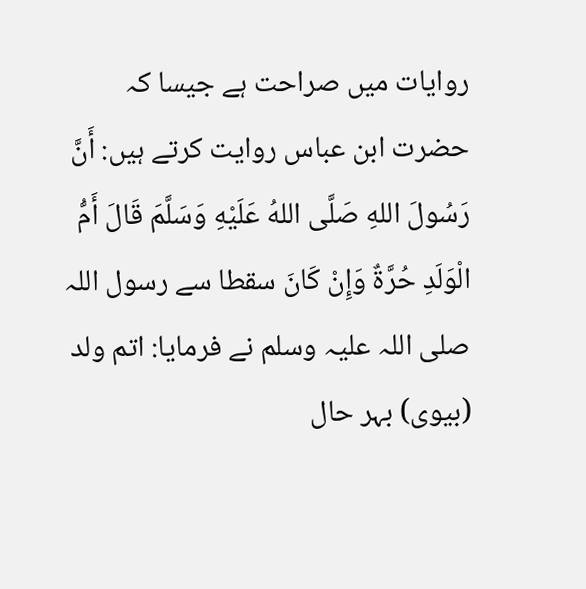روایات میں صراحت ہے جیسا کہ حضرت ابن عباس روایت کرتے ہیں: أَنَّ رَسُولَ اللهِ صَلَّى اللهُ عَلَيْهِ وَسَلَّمَ قَالَ أَمُّ الْوَلَدِ حُرَّةٌ وَإِنْ كَانَ سقطا سے رسول اللہ صلی اللہ علیہ وسلم نے فرمایا: اتم ولد (بیوی) بہر حال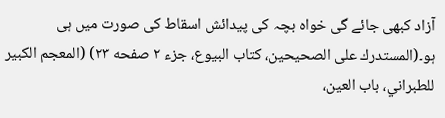آزاد کبھی جائے گی خواہ بچہ کی پیدائش اسقاط کی صورت میں ہی ہو۔(المستدرك على الصحيحين، كتاب البيوع، جزء ۲ صفحه ۲۳) (المعجم الكبير للطبراني، باب العين،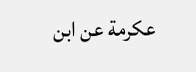عكرمة عن ابن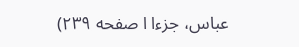عباس، جزءا ا صفحه ۲۳۹)